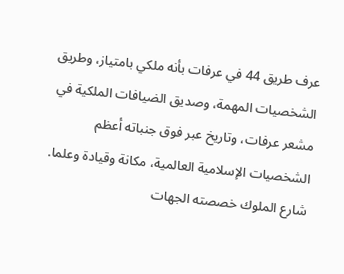عرف طريق 44 في عرفات بأنه ملكي بامتياز، وطريق الشخصيات المهمة، وصديق الضيافات الملكية في مشعر عرفات، وتاريخ عبر فوق جنباته أعظم الشخصيات الإسلامية العالمية، مكانة وقيادة وعلما.
شارع الملوك خصصته الجهات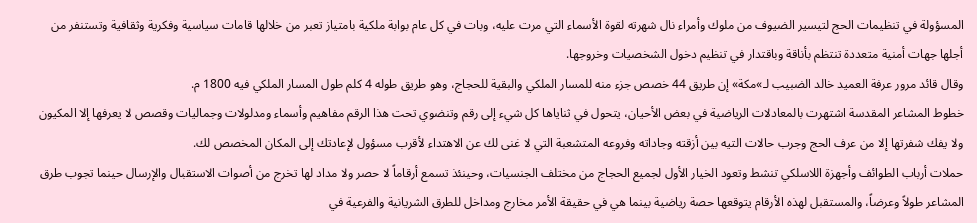المسؤولة في تنظيمات الحج لتيسير الضيوف من ملوك وأمراء نال شهرته لقوة الأسماء التي مرت عليه، وبات في كل عام بوابة ملكية بامتياز تعبر من خلالها قامات سياسية وفكرية وثقافية وتستنفر من أجلها جهات أمنية متعددة تنتظم بأناقة وباقتدار في تنظيم دخول الشخصيات وخروجها.
وقال قائد مرور عرفة العميد خالد الضبيب لـ»مكة» إن طريق 44 خصص جزء منه للمسار الملكي والبقية للحجاج، وهو طريق طوله 4 كلم طول المسار الملكي فيه 1800 م.
خطوط المشاعر المقدسة اشتهرت بالمعادلات الرياضية في بعض الأحيان، يتحول في ثناياها كل شيء إلى رقم وتنضوي تحت هذا الرقم مفاهيم وأسماء ومدلولات وجماليات وقصص لا يعرفها إلا المكيون ولا يفك شفرتها إلا من عرف الحج وجرب حالات التيه بين أزقته وجاداته وفروعه المتشعبة التي لا غنى لك عن الاهتداء لأقرب مسؤول لإعادتك إلى المكان المخصص لك.
حملات أرباب الطوائف وأجهزة اللاسلكي تنشط وتعود الخيار الأول لجميع الحجاج من مختلف الجنسيات، وحينئذ تسمع أرقاماً لا حصر ولا مداد لها تخرج من أصوات الاستقبال والإرسال حينما تجوب طرق المشاعر طولاً وعرضاً، والمستقبل لهذه الأرقام يتوقعها حصة رياضية بينما هي في حقيقة الأمر مخارج ومداخل للطرق الشريانية والفرعية في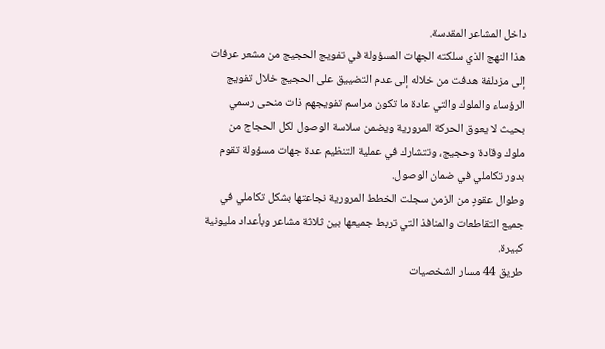داخل المشاعر المقدسة.
هذا النهج الذي سلكته الجهات المسؤولة في تفويج الحجيج من مشعر عرفات إلى مزدلفة هدفت من خلاله إلى عدم التضييق على الحجيج خلال تفويج الرؤساء والملوك والتي عادة ما تكون مراسم تفويجهم ذات منحى رسمي بحيث لا يعوق الحركة المرورية ويضمن سلاسة الوصول لكل الحجاج من ملوك وقادة وحجيج، وتتشارك في عملية التنظيم عدة جهات مسؤولة تقوم بدور تكاملي في ضمان الوصول.
وطوال عقودٍ من الزمن سجلت الخطط المرورية نجاعتها بشكل تكاملي في جميع التقاطعات والمنافذ التي تربط جميعها بين ثلاثة مشاعر وبأعداد مليونية كبيرة.
طريق 44 مسار الشخصيات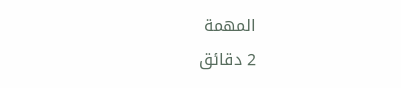المهمة
2 دقائق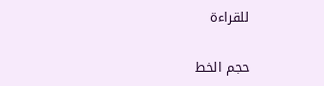للقراءة

حجم الخط